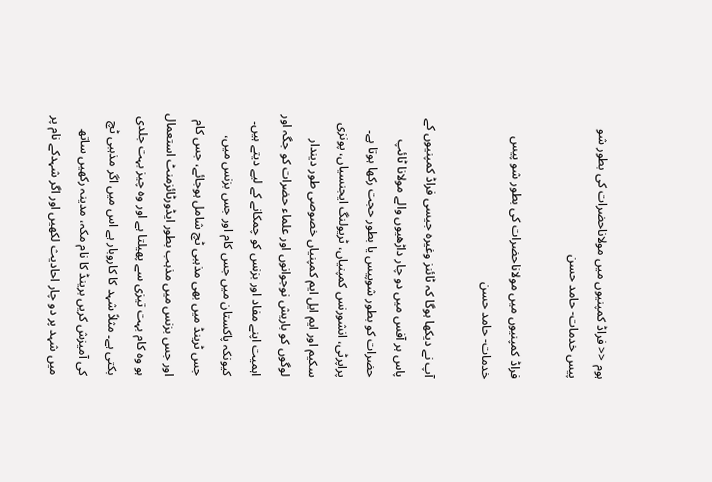ہوم << فراڈ کمپنیوں میں مولاناحضرات کی بطور شو پیس خدمات- حامد حسن

فراڈ کمپنیوں میں مولاناحضرات کی بطور شو پیس خدمات- حامد حسن

آپ نے دیکھا ہوگا کہ ٹائنز وغیرہ جیسی فراڈ کمپنیوں کے پاس ہر آفس میں دو چار داڑھیوں والے مولانا ٹائپ حضرات کو بطور شوپیس یا بطور حجت رکھا ہوتا ہے۔ پراپرٹی، انشورنس کمپنیاں، ٹریولنگ ایجنسیاں، پونزی سکیم اور ایم ایل ایم کمپنیاں خصوصی طور دیندار لوگوں کو باریش نوجوانوں اور علماء حضرات کو جگہ اور اہمیت اپنے مفاد اور بزنس کو چمکانے کے لیے دیتے ہیں۔ کیونکہ پاکستان میں جس کام اور جس بزنس میں، جس ٹرینڈ میں بھی مذہبی ٹچ شامل ہوجائے، جس کام اور جس بزنس میں مذہب بطور ایڈورٹائزمنٹ استعمال ہو وہ کام بہت تیزی سے پھیلتا ہے اور وہ چیز بہت جلدی بکتی ہے۔ مثلاً شہد کا کاروبار ہے اس میں اگر مذہبی ٹچ کی آمیزش کریں برینڈ کا نام مکہ، مدینہ رکھیں ساتھ میں شہد پر دو چار احادیث لکھیں اور اگر شہدکے نام پر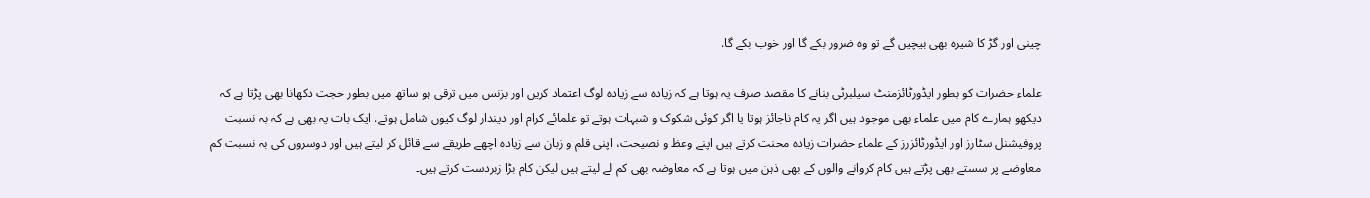چینی اور گڑ کا شیرہ بھی بیچیں گے تو وہ ضرور بکے گا اور خوب بکے گا.

علماء حضرات کو بطور ایڈورٹائزمنٹ سیلبرٹی بنانے کا مقصد صرف یہ ہوتا ہے کہ زیادہ سے زیادہ لوگ اعتماد کریں اور بزنس میں ترقی ہو ساتھ میں بطور حجت دکھانا بھی پڑتا ہے کہ دیکھو ہمارے کام میں علماء بھی موجود ہیں اگر یہ کام ناجائز ہوتا یا اگر کوئی شکوک و شبہات ہوتے تو علمائے کرام اور دیندار لوگ کیوں شامل ہوتے. ایک بات یہ بھی ہے کہ بہ نسبت پروفیشنل سٹارز اور ایڈورٹائزرز کے علماء حضرات زیادہ محنت کرتے ہیں اپنے وعظ و نصیحت، اپنی قلم و زبان سے زیادہ اچھے طریقے سے قائل کر لیتے ہیں اور دوسروں کی بہ نسبت کم معاوضے پر سستے بھی پڑتے ہیں کام کروانے والوں کے بھی ذہن میں ہوتا ہے کہ معاوضہ بھی کم لے لیتے ہیں لیکن کام بڑا زبردست کرتے ہیں۔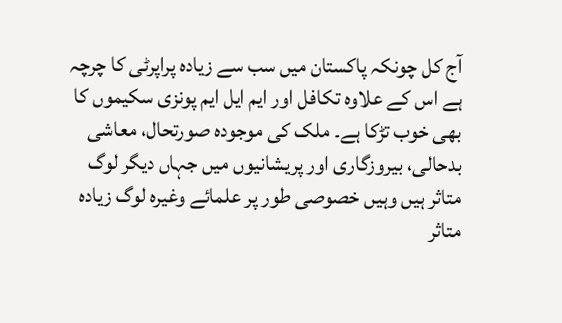آج کل چونکہ پاکستان میں سب سے زیادہ پراپرٹی کا چرچہ ہے اس کے علاوہ تکافل اور ایم ایل ایم پونزی سکیموں کا بھی خوب تڑکا ہے۔ ملک کی موجودہ صورتحال، معاشی بدحالی، بیروزگاری اور پریشانیوں میں جہاں دیگر لوگ متاثر ہیں وہیں خصوصی طور پر علمائے وغیرہ لوگ زیادہ متاثر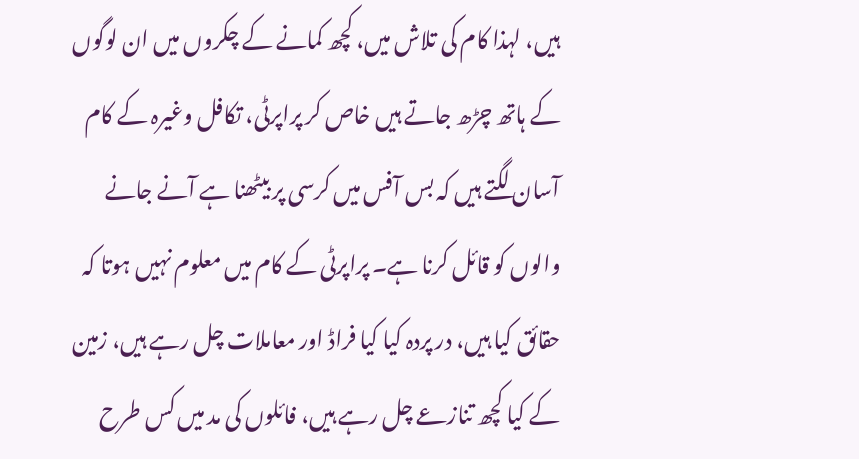ہیں، لہذا کام کی تلاش میں، کچھ کمانے کے چکروں میں ان لوگوں کے ہاتھ چڑھ جاتے ہیں خاص کر پراپرٹی، تکافل وغیرہ کے کام آسان لگتے ہیں کہ بس آفس میں کرسی پر بیٹھنا ہے آنے جانے والوں کو قائل کرنا ہے۔ پراپرٹی کے کام میں معلوم نہیں ہوتا کہ حقائق کیا ہیں، در پردہ کیا کیا فراڈ اور معاملات چل رہے ہیں، زمین کے کیا کچھ تنازعے چل رہے ہیں، فائلوں کی مد میں کس طرح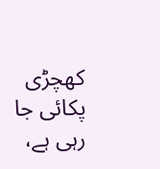کھچڑی پکائی جا رہی ہے،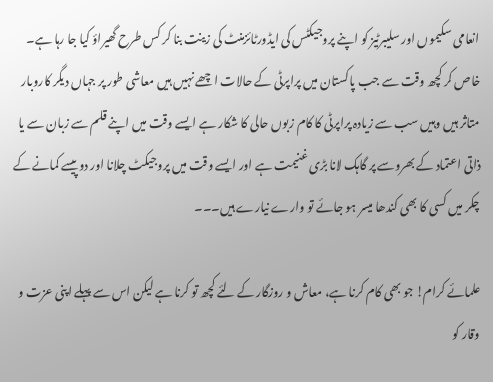انعامی سکیموں اور سلیبرٹیز کو اپنے پروجیکٹس کی ایڈورٹائزمنٹ کی زینت بنا کر کس طرح گھیراؤ کیا جا رہا ہے۔ خاص کر کچھ وقت سے جب پاکستان میں پراپرٹی کے حالات اچھے نہیں ہیں معاشی طور پر جہاں دیگر کاروبار متاثر ہیں وہیں سب سے زیادہ پراپرٹی کا کام زبوں حالی کا شکار ہے ایسے وقت میں اپنے قلم سے زبان سے یا ذاتی اعتماد کے بھروسے پر گاہک لانا بڑی غنیمت ہے اور ایسے وقت میں پروجیکٹ چلانا اور دو پیسے کمانے کے چکر میں کسی کا بھی کندھا میسر ہو جائے تو وارے نیارے ہیں۔۔۔

علمائے کرام! جو بھی کام کرنا ہے، معاش و روزگار کے لئے کچھ تو کرنا ہے لیکن اس سے پہلے اپنی عزت و وقار کو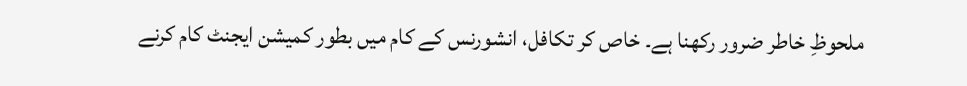ملحوظِ خاطر ضرور رکھنا ہے۔ خاص کر تکافل، انشورنس کے کام میں بطور کمیشن ایجنٹ کام کرنے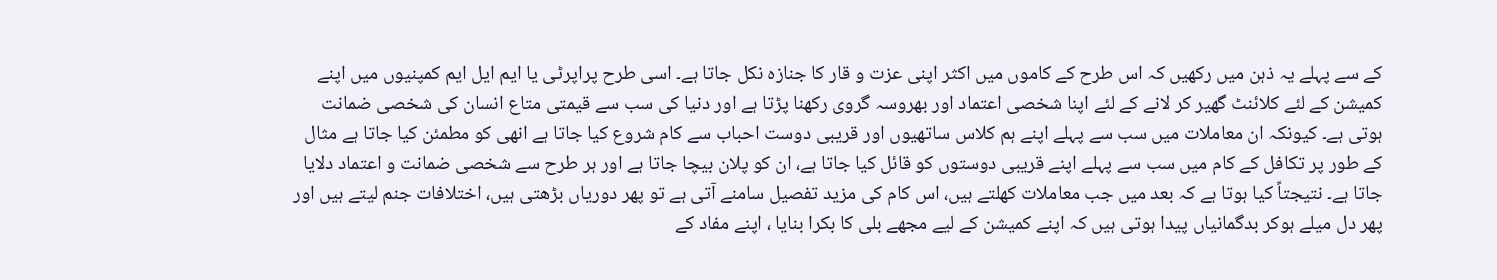کے سے پہلے یہ ذہن میں رکھیں کہ اس طرح کے کاموں میں اکثر اپنی عزت و قار کا جنازہ نکل جاتا ہے۔ اسی طرح پراپرٹی یا ایم ایل ایم کمپنیوں میں اپنے کمیشن کے لئے کلائنٹ گھیر کر لانے کے لئے اپنا شخصی اعتماد اور بھروسہ گروی رکھنا پڑتا ہے اور دنیا کی سب سے قیمتی متاع انسان کی شخصی ضمانت ہوتی ہے۔ کیونکہ ان معاملات میں سب سے پہلے اپنے ہم کلاس ساتھیوں اور قریبی دوست احباب سے کام شروع کیا جاتا ہے انھی کو مطمئن کیا جاتا ہے مثال کے طور پر تکافل کے کام میں سب سے پہلے اپنے قریبی دوستوں کو قائل کیا جاتا ہے، ان کو پلان بیچا جاتا ہے اور ہر طرح سے شخصی ضمانت و اعتماد دلایا جاتا ہے۔ نتیجتاً کیا ہوتا ہے کہ بعد میں جب معاملات کھلتے ہیں، اس کام کی مزید تفصیل سامنے آتی ہے تو پھر دوریاں بڑھتی ہیں، اختلافات جنم لیتے ہیں اور پھر دل میلے ہوکر بدگمانیاں پیدا ہوتی ہیں کہ اپنے کمیشن کے لیے مجھے بلی کا بکرا بنایا ، اپنے مفاد کے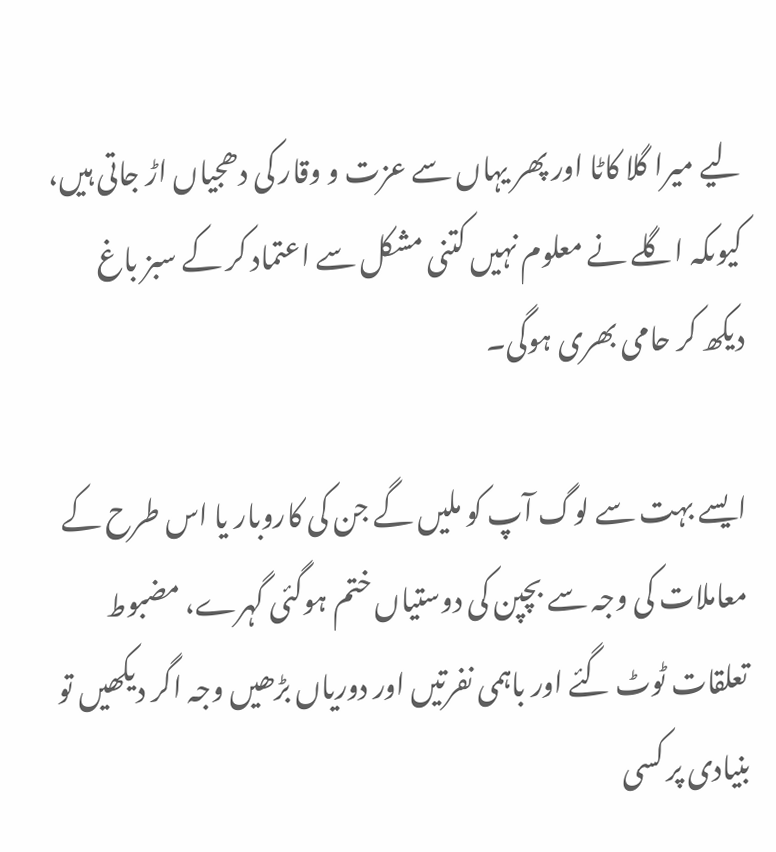لیے میرا گلا کاٹا اور پھر یہاں سے عزت و وقار کی دھجیاں اڑ جاتی ہیں، کیوںکہ اگلے نے معلوم نہیں کتنی مشکل سے اعتماد کر کے سبز باغ دیکھ کر حامی بھری ہوگی۔

ایسے بہت سے لوگ آپ کو ملیں گے جن کی کاروبار یا اس طرح کے معاملات کی وجہ سے بچپن کی دوستیاں ختم ہوگئی گہرے، مضبوط تعلقات ٹوٹ گئے اور باہمی نفرتیں اور دوریاں بڑھیں وجہ اگر دیکھیں تو بنیادی پر کسی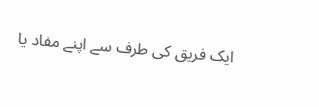ایک فریق کی طرف سے اپنے مفاد یا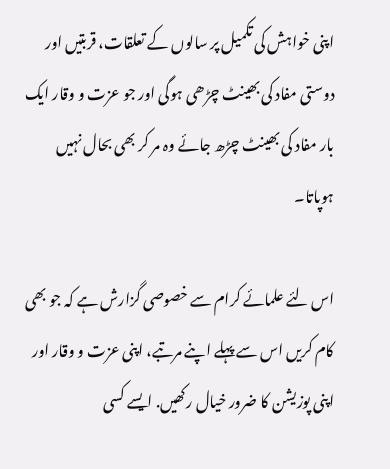اپنی خواہش کی تکمیل پر سالوں کے تعلقات، قربتیں اور دوستی مفاد کی بھینٹ چڑھی ہوگی اور جو عزت و وقار ایک بار مفاد کی بھینٹ چڑھ جائے وہ مر کر بھی بحال نہیں ہوپاتا۔

اس لئے علمائے کرام سے خصوصی گزارش ہے کہ جو بھی کام کریں اس سے پہلے اپنے مرتبے، اپنی عزت و وقار اور اپنی پوزیشن کا ضرور خیال رکھیں. ایسے کسی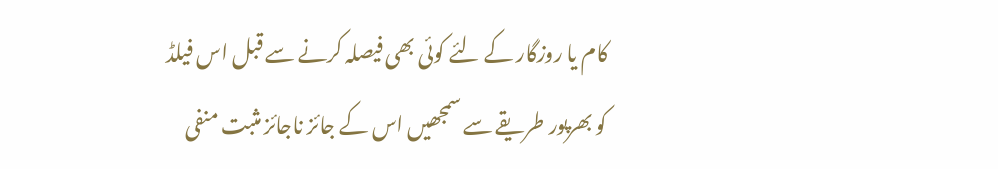کام یا روزگار کے لئے کوئی بھی فیصلہ کرنے سے قبل اس فیلڈ کو بھرپور طریقے سے سمجھیں اس کے جائز ناجائز مثبت منفی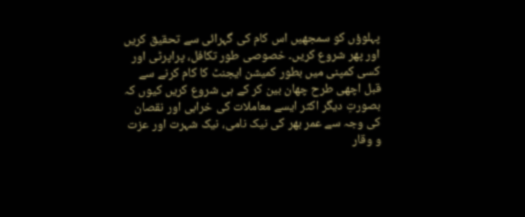پہلوؤں کو سمجھیں اس کام کی گہرائی سے تحقیق کریں اور پھر شروع کریں۔ خصوصی طور تکافل، پراپرٹی اور کسی کمپنی میں بطور کمیشن ایجنٹ کا کام کرنے سے قبل اچھی طرح چھان بین کر کے ہی شروع کریں کیوں کہ بصورتِ دیگر اکثر ایسے معاملات کی خرابی اور نقصان کی وجہ سے عمر بھر کی نیک نامی، نیک شہرت اور عزت و وقار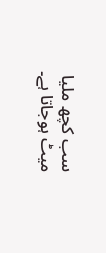سب کچھ ملیا میٹ ہوجاتا ہے۔